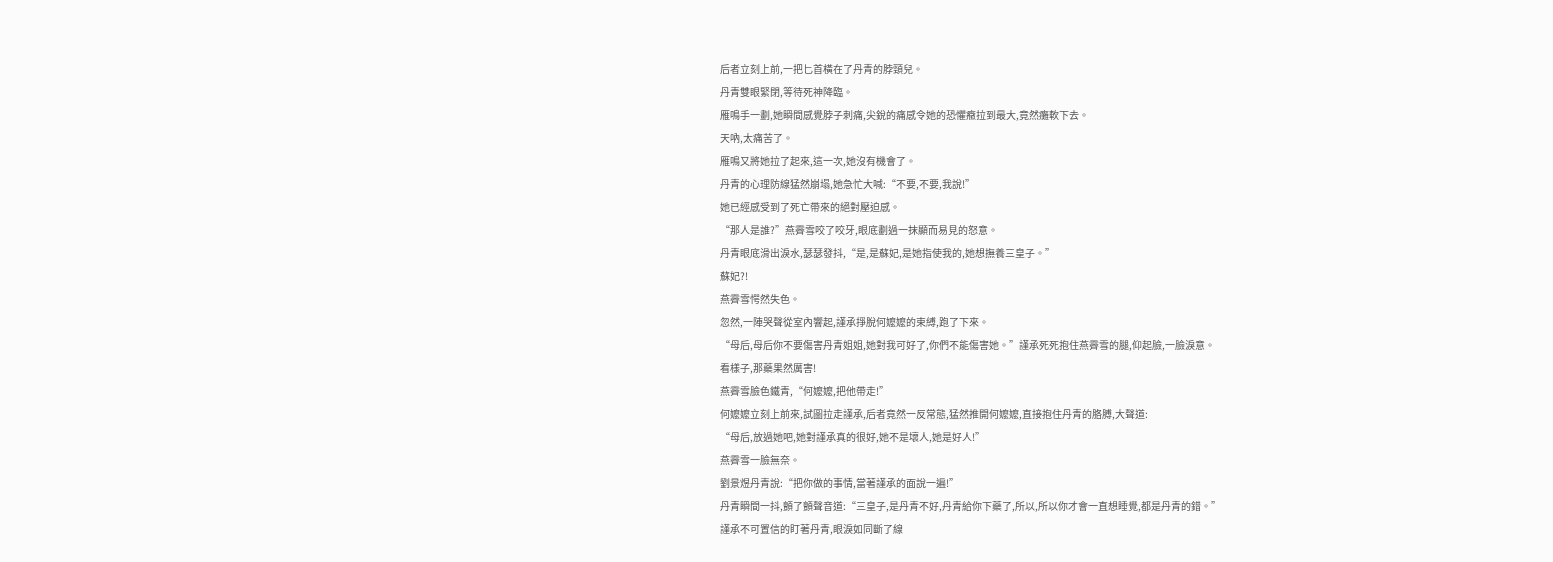后者立刻上前,一把匕首橫在了丹青的脖頸兒。
丹青雙眼緊閉,等待死神降臨。
雁鳴手一劃,她瞬間感覺脖子刺痛,尖銳的痛感令她的恐懼癥拉到最大,竟然癱軟下去。
天吶,太痛苦了。
雁鳴又將她拉了起來,這一次,她沒有機會了。
丹青的心理防線猛然崩塌,她急忙大喊:“不要,不要,我說!”
她已經感受到了死亡帶來的絕對壓迫感。
“那人是誰?”燕霽雪咬了咬牙,眼底劃過一抹顯而易見的怒意。
丹青眼底滑出淚水,瑟瑟發抖,“是,是蘇妃,是她指使我的,她想撫養三皇子。”
蘇妃?!
燕霽雪愕然失色。
忽然,一陣哭聲從室內響起,謹承掙脫何嬤嬤的束縛,跑了下來。
“母后,母后你不要傷害丹青姐姐,她對我可好了,你們不能傷害她。”謹承死死抱住燕霽雪的腿,仰起臉,一臉淚意。
看樣子,那藥果然厲害!
燕霽雪臉色鐵青,“何嬤嬤,把他帶走!”
何嬤嬤立刻上前來,試圖拉走謹承,后者竟然一反常態,猛然推開何嬤嬤,直接抱住丹青的胳膊,大聲道:
“母后,放過她吧,她對謹承真的很好,她不是壞人,她是好人!”
燕霽雪一臉無奈。
劉景煜丹青說:“把你做的事情,當著謹承的面說一遍!”
丹青瞬間一抖,顫了顫聲音道:“三皇子,是丹青不好,丹青給你下藥了,所以,所以你才會一直想睡覺,都是丹青的錯。”
謹承不可置信的盯著丹青,眼淚如同斷了線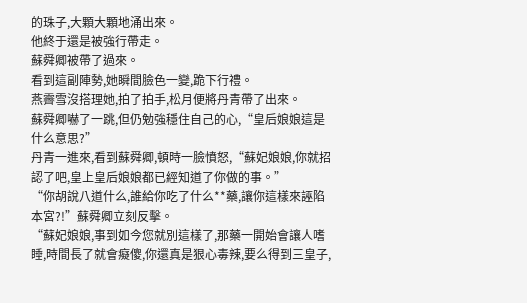的珠子,大顆大顆地涌出來。
他終于還是被強行帶走。
蘇舜卿被帶了過來。
看到這副陣勢,她瞬間臉色一變,跪下行禮。
燕霽雪沒搭理她,拍了拍手,松月便將丹青帶了出來。
蘇舜卿嚇了一跳,但仍勉強穩住自己的心,“皇后娘娘這是什么意思?”
丹青一進來,看到蘇舜卿,頓時一臉憤怒,“蘇妃娘娘,你就招認了吧,皇上皇后娘娘都已經知道了你做的事。”
“你胡說八道什么,誰給你吃了什么**藥,讓你這樣來誣陷本宮?!”蘇舜卿立刻反擊。
“蘇妃娘娘,事到如今您就別這樣了,那藥一開始會讓人嗜睡,時間長了就會癡傻,你還真是狠心毒辣,要么得到三皇子,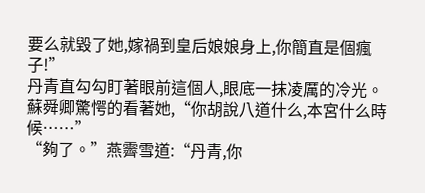要么就毀了她,嫁禍到皇后娘娘身上,你簡直是個瘋子!”
丹青直勾勾盯著眼前這個人,眼底一抹凌厲的冷光。
蘇舜卿驚愕的看著她,“你胡說八道什么,本宮什么時候……”
“夠了。”燕霽雪道:“丹青,你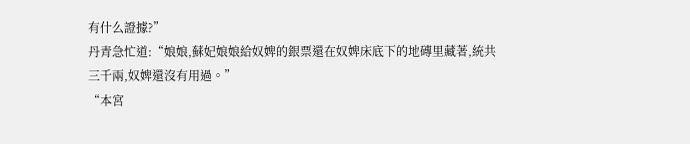有什么證據?”
丹青急忙道:“娘娘,蘇妃娘娘給奴婢的銀票還在奴婢床底下的地磚里藏著,統共三千兩,奴婢還沒有用過。”
“本宮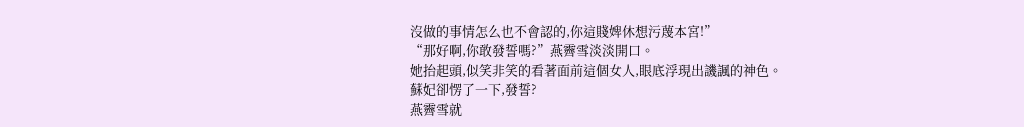沒做的事情怎么也不會認的,你這賤婢休想污蔑本宮!”
“那好啊,你敢發誓嗎?”燕霽雪淡淡開口。
她抬起頭,似笑非笑的看著面前這個女人,眼底浮現出譏諷的神色。
蘇妃卻愣了一下,發誓?
燕霽雪就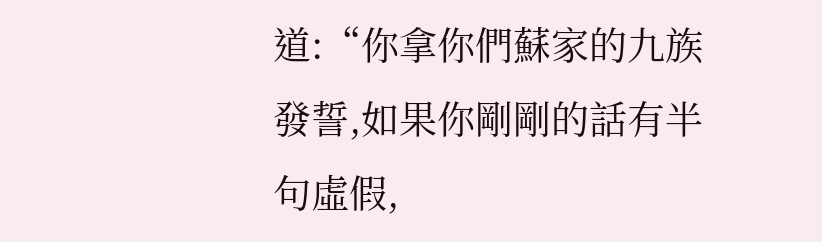道:“你拿你們蘇家的九族發誓,如果你剛剛的話有半句虛假,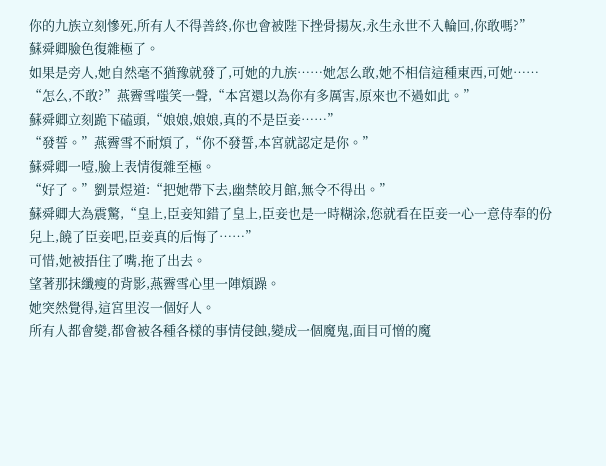你的九族立刻慘死,所有人不得善終,你也會被陛下挫骨揚灰,永生永世不入輪回,你敢嗎?”
蘇舜卿臉色復雜極了。
如果是旁人,她自然毫不猶豫就發了,可她的九族……她怎么敢,她不相信這種東西,可她……
“怎么,不敢?”燕霽雪嗤笑一聲,“本宮還以為你有多厲害,原來也不過如此。”
蘇舜卿立刻跪下磕頭,“娘娘,娘娘,真的不是臣妾……”
“發誓。”燕霽雪不耐煩了,“你不發誓,本宮就認定是你。”
蘇舜卿一噎,臉上表情復雜至極。
“好了。”劉景煜道:“把她帶下去,幽禁皎月館,無令不得出。”
蘇舜卿大為震驚,“皇上,臣妾知錯了皇上,臣妾也是一時糊涂,您就看在臣妾一心一意侍奉的份兒上,饒了臣妾吧,臣妾真的后悔了……”
可惜,她被捂住了嘴,拖了出去。
望著那抹纖瘦的背影,燕霽雪心里一陣煩躁。
她突然覺得,這宮里沒一個好人。
所有人都會變,都會被各種各樣的事情侵蝕,變成一個魔鬼,面目可憎的魔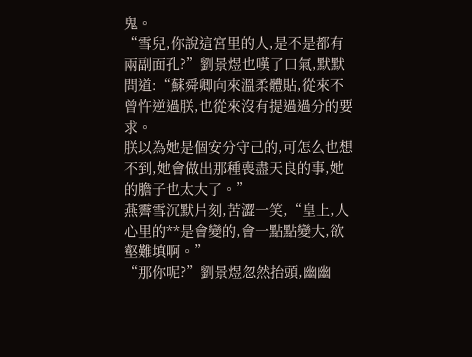鬼。
“雪兒,你說這宮里的人,是不是都有兩副面孔?”劉景煜也嘆了口氣,默默問道:“蘇舜卿向來溫柔體貼,從來不曾忤逆過朕,也從來沒有提過過分的要求。
朕以為她是個安分守己的,可怎么也想不到,她會做出那種喪盡天良的事,她的膽子也太大了。”
燕霽雪沉默片刻,苦澀一笑,“皇上,人心里的**是會變的,會一點點變大,欲壑難填啊。”
“那你呢?”劉景煜忽然抬頭,幽幽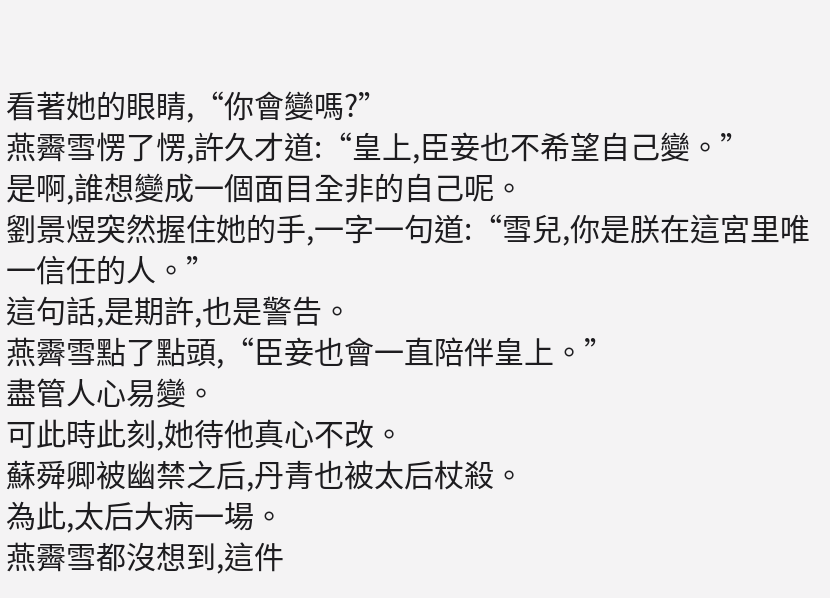看著她的眼睛,“你會變嗎?”
燕霽雪愣了愣,許久才道:“皇上,臣妾也不希望自己變。”
是啊,誰想變成一個面目全非的自己呢。
劉景煜突然握住她的手,一字一句道:“雪兒,你是朕在這宮里唯一信任的人。”
這句話,是期許,也是警告。
燕霽雪點了點頭,“臣妾也會一直陪伴皇上。”
盡管人心易變。
可此時此刻,她待他真心不改。
蘇舜卿被幽禁之后,丹青也被太后杖殺。
為此,太后大病一場。
燕霽雪都沒想到,這件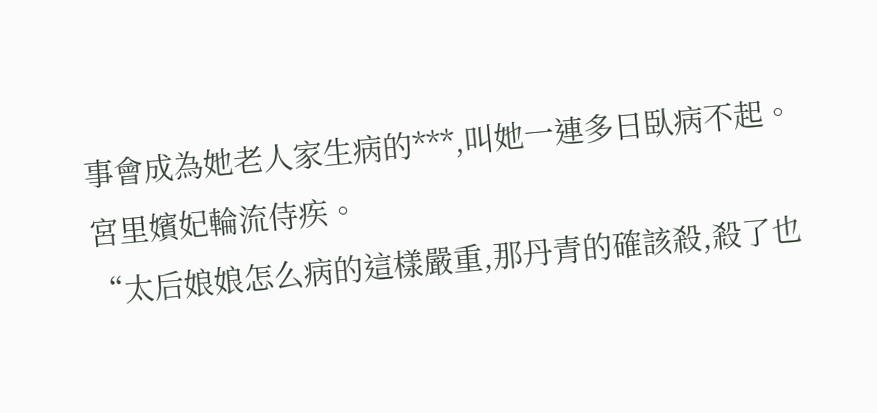事會成為她老人家生病的***,叫她一連多日臥病不起。
宮里嬪妃輪流侍疾。
“太后娘娘怎么病的這樣嚴重,那丹青的確該殺,殺了也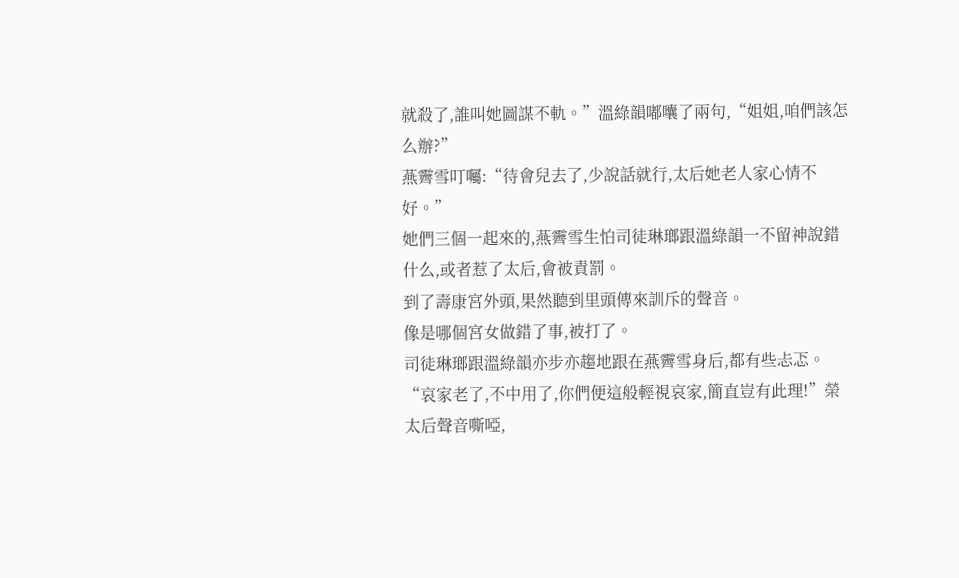就殺了,誰叫她圖謀不軌。”溫綠韻嘟囔了兩句,“姐姐,咱們該怎么辦?”
燕霽雪叮囑:“待會兒去了,少說話就行,太后她老人家心情不好。”
她們三個一起來的,燕霽雪生怕司徒琳瑯跟溫綠韻一不留神說錯什么,或者惹了太后,會被責罰。
到了壽康宮外頭,果然聽到里頭傳來訓斥的聲音。
像是哪個宮女做錯了事,被打了。
司徒琳瑯跟溫綠韻亦步亦趨地跟在燕霽雪身后,都有些忐忑。
“哀家老了,不中用了,你們便這般輕視哀家,簡直豈有此理!”榮太后聲音嘶啞,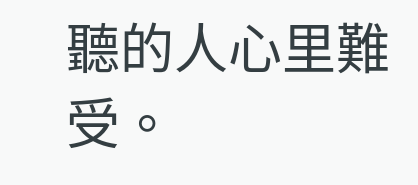聽的人心里難受。